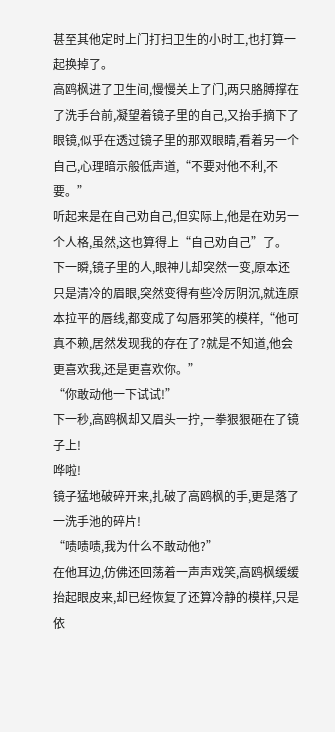甚至其他定时上门打扫卫生的小时工,也打算一起换掉了。
高鸥枫进了卫生间,慢慢关上了门,两只胳膊撑在了洗手台前,凝望着镜子里的自己,又抬手摘下了眼镜,似乎在透过镜子里的那双眼睛,看着另一个自己,心理暗示般低声道,“不要对他不利,不要。”
听起来是在自己劝自己,但实际上,他是在劝另一个人格,虽然,这也算得上“自己劝自己”了。
下一瞬,镜子里的人,眼神儿却突然一变,原本还只是清冷的眉眼,突然变得有些冷厉阴沉,就连原本拉平的唇线,都变成了勾唇邪笑的模样,“他可真不赖,居然发现我的存在了?就是不知道,他会更喜欢我,还是更喜欢你。”
“你敢动他一下试试!”
下一秒,高鸥枫却又眉头一拧,一拳狠狠砸在了镜子上!
哗啦!
镜子猛地破碎开来,扎破了高鸥枫的手,更是落了一洗手池的碎片!
“啧啧啧,我为什么不敢动他?”
在他耳边,仿佛还回荡着一声声戏笑,高鸥枫缓缓抬起眼皮来,却已经恢复了还算冷静的模样,只是依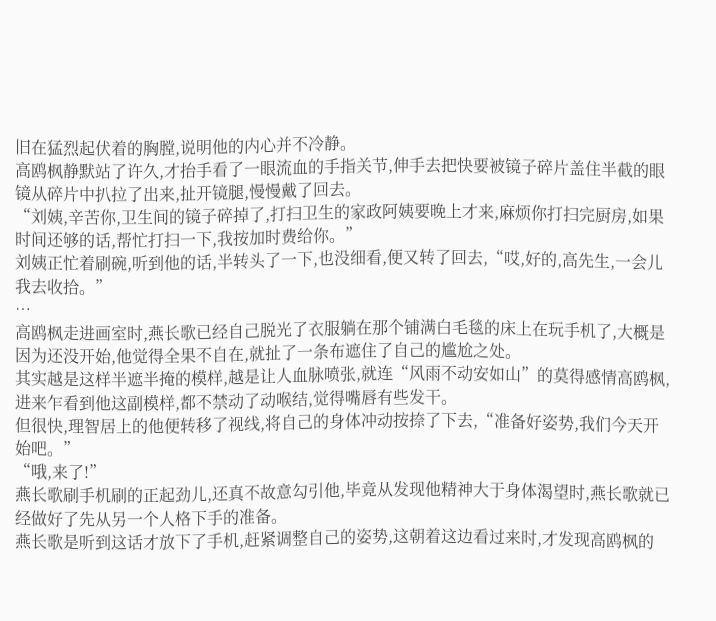旧在猛烈起伏着的胸膛,说明他的内心并不冷静。
高鸥枫静默站了许久,才抬手看了一眼流血的手指关节,伸手去把快要被镜子碎片盖住半截的眼镜从碎片中扒拉了出来,扯开镜腿,慢慢戴了回去。
“刘姨,辛苦你,卫生间的镜子碎掉了,打扫卫生的家政阿姨要晚上才来,麻烦你打扫完厨房,如果时间还够的话,帮忙打扫一下,我按加时费给你。”
刘姨正忙着刷碗,听到他的话,半转头了一下,也没细看,便又转了回去,“哎,好的,高先生,一会儿我去收拾。”
…
高鸥枫走进画室时,燕长歌已经自己脱光了衣服躺在那个铺满白毛毯的床上在玩手机了,大概是因为还没开始,他觉得全果不自在,就扯了一条布遮住了自己的尴尬之处。
其实越是这样半遮半掩的模样,越是让人血脉喷张,就连“风雨不动安如山”的莫得感情高鸥枫,进来乍看到他这副模样,都不禁动了动喉结,觉得嘴唇有些发干。
但很快,理智居上的他便转移了视线,将自己的身体冲动按捺了下去,“准备好姿势,我们今天开始吧。”
“哦,来了!”
燕长歌刷手机刷的正起劲儿,还真不故意勾引他,毕竟从发现他精神大于身体渴望时,燕长歌就已经做好了先从另一个人格下手的准备。
燕长歌是听到这话才放下了手机,赶紧调整自己的姿势,这朝着这边看过来时,才发现高鸥枫的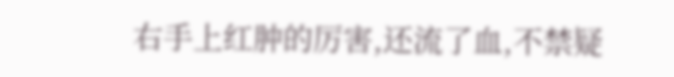右手上红肿的厉害,还流了血,不禁疑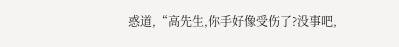惑道,“高先生,你手好像受伤了?没事吧,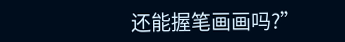还能握笔画画吗?”